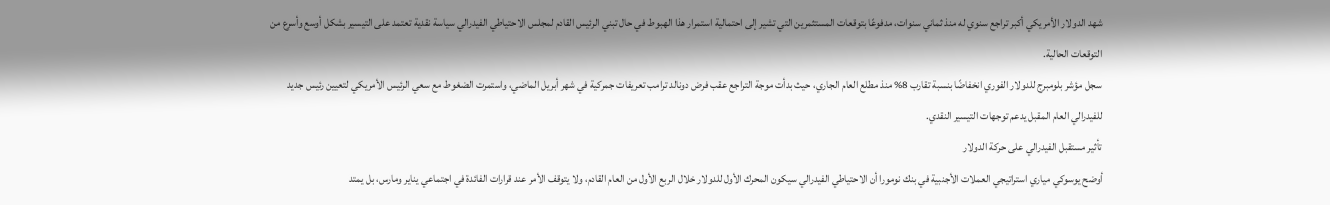شهد الدولار الأمريكي أكبر تراجع سنوي له منذ ثماني سنوات، مدفوعًا بتوقعات المستثمرين التي تشير إلى احتمالية استمرار هذا الهبوط في حال تبني الرئيس القادم لمجلس الاحتياطي الفيدرالي سياسة نقدية تعتمد على التيسير بشكل أوسع وأسرع من التوقعات الحالية.
سجل مؤشر بلومبرج للدولار الفوري انخفاضًا بنسبة تقارب 8% منذ مطلع العام الجاري، حيث بدأت موجة التراجع عقب فرض دونالد ترامب تعريفات جمركية في شهر أبريل الماضي، واستمرت الضغوط مع سعي الرئيس الأمريكي لتعيين رئيس جديد للفيدرالي العام المقبل يدعم توجهات التيسير النقدي.
تأثير مستقبل الفيدرالي على حركة الدولار
أوضح يوسوكي مياري استراتيجي العملات الأجنبية في بنك نومورا أن الاحتياطي الفيدرالي سيكون المحرك الأول للدولار خلال الربع الأول من العام القادم، ولا يتوقف الأمر عند قرارات الفائدة في اجتماعي يناير ومارس، بل يمتد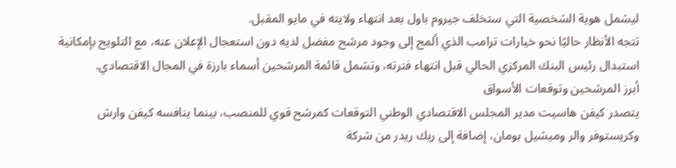ليشمل هوية الشخصية التي ستخلف جيروم باول بعد انتهاء ولايته في مايو المقبل.
تتجه الأنظار حاليًا نحو خيارات ترامب الذي ألمح إلى وجود مرشح مفضل لديه دون استعجال الإعلان عنه، مع التلويح بإمكانية استبدال رئيس البنك المركزي الحالي قبل انتهاء فترته، وتشمل قائمة المرشحين أسماء بارزة في المجال الاقتصادي.
أبرز المرشحين وتوقعات الأسواق
يتصدر كيفن هاسيت مدير المجلس الاقتصادي الوطني التوقعات كمرشح قوي للمنصب، بينما ينافسه كيفن وارش وكريستوفر والر وميشيل بومان، إضافة إلى ريك ريدر من شركة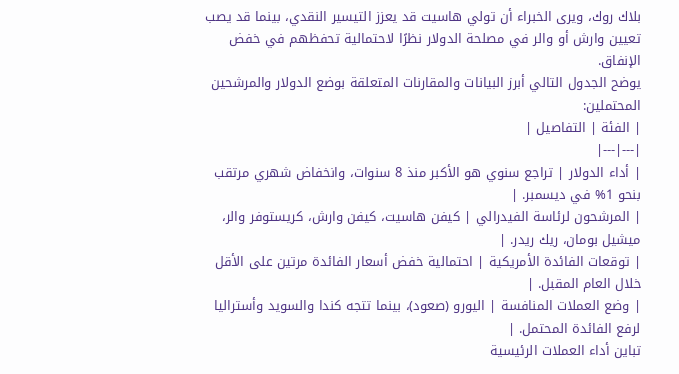بلاك روك، ويرى الخبراء أن تولي هاسيت قد يعزز التيسير النقدي، بينما قد يصب تعيين وارش أو والر في مصلحة الدولار نظرًا لاحتمالية تحفظهم في خفض الإنفاق.
يوضح الجدول التالي أبرز البيانات والمقارنات المتعلقة بوضع الدولار والمرشحين المحتملين:
| الفئة | التفاصيل |
|---|---|
| أداء الدولار | تراجع سنوي هو الأكبر منذ 8 سنوات، وانخفاض شهري مرتقب بنحو 1% في ديسمبر. |
| المرشحون لرئاسة الفيدرالي | كيفن هاسيت، كيفن وارش، كريستوفر والر، ميشيل بومان، ريك ريدر. |
| توقعات الفائدة الأمريكية | احتمالية خفض أسعار الفائدة مرتين على الأقل خلال العام المقبل. |
| وضع العملات المنافسة | اليورو (صعود)، بينما تتجه كندا والسويد وأستراليا لرفع الفائدة المحتمل. |
تباين أداء العملات الرئيسية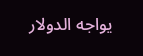يواجه الدولار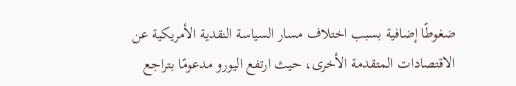ضغوطًا إضافية بسبب اختلاف مسار السياسة النقدية الأمريكية عن الاقتصادات المتقدمة الأخرى، حيث ارتفع اليورو مدعومًا بتراجع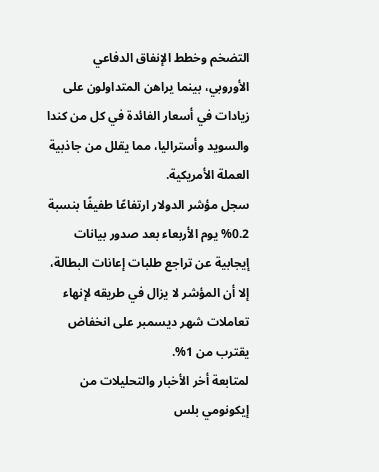التضخم وخطط الإنفاق الدفاعي الأوروبي، بينما يراهن المتداولون على زيادات في أسعار الفائدة في كل من كندا والسويد وأستراليا، مما يقلل من جاذبية العملة الأمريكية.
سجل مؤشر الدولار ارتفاعًا طفيفًا بنسبة 0.2% يوم الأربعاء بعد صدور بيانات إيجابية عن تراجع طلبات إعانات البطالة، إلا أن المؤشر لا يزال في طريقه لإنهاء تعاملات شهر ديسمبر على انخفاض يقترب من 1%.
لمتابعة أخر الأخبار والتحليلات من إيكونومي بلس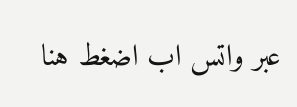عبر واتس اب اضغط هنا